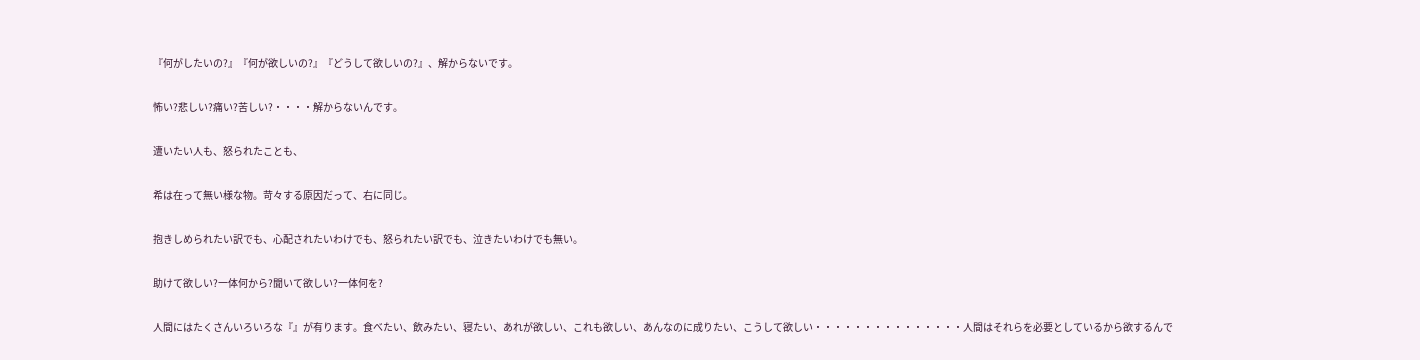『何がしたいの?』『何が欲しいの?』『どうして欲しいの?』、解からないです。

怖い?悲しい?痛い?苦しい?・・・・解からないんです。

遭いたい人も、怒られたことも、

希は在って無い様な物。苛々する原因だって、右に同じ。

抱きしめられたい訳でも、心配されたいわけでも、怒られたい訳でも、泣きたいわけでも無い。

助けて欲しい?一体何から?聞いて欲しい?一体何を?

人間にはたくさんいろいろな『』が有ります。食べたい、飲みたい、寝たい、あれが欲しい、これも欲しい、あんなのに成りたい、こうして欲しい・・・・・・・・・・・・・・・人間はそれらを必要としているから欲するんで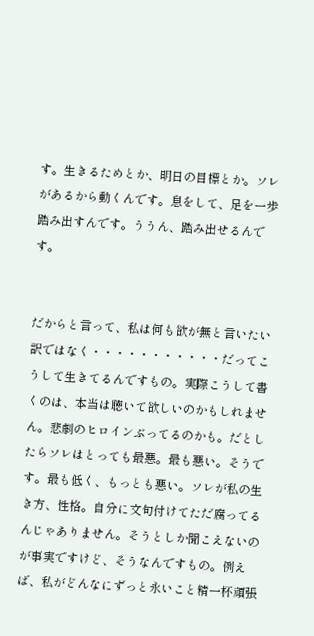す。生きるためとか、明日の目標とか。ソレがあるから動くんです。息をして、足を一歩踏み出すんです。ううん、踏み出せるんです。


だからと言って、私は何も欲が無と言いたい訳ではなく・・・・・・・・・・・だってこうして生きてるんですもの。実際こうして書くのは、本当は聴いて欲しいのかもしれません。悲劇のヒロインぶってるのかも。だとしたらソレはとっても最悪。最も悪い。そうです。最も低く、もっとも悪い。ソレが私の生き方、性格。自分に文句付けてただ腐ってるんじゃありません。そうとしか聞こえないのが事実ですけど、そうなんですもの。例えば、私がどんなにずっと永いこと精一杯頑張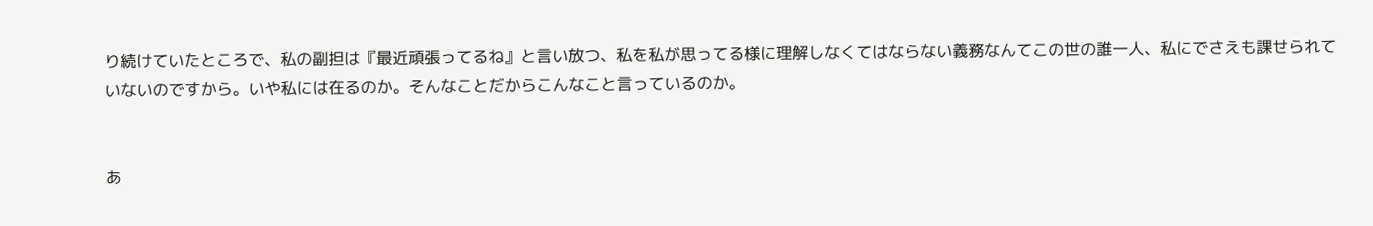り続けていたところで、私の副担は『最近頑張ってるね』と言い放つ、私を私が思ってる様に理解しなくてはならない義務なんてこの世の誰一人、私にでさえも課せられていないのですから。いや私には在るのか。そんなことだからこんなこと言っているのか。


あ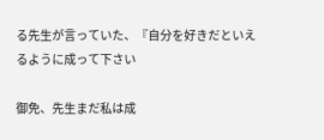る先生が言っていた、『自分を好きだといえるように成って下さい

御免、先生まだ私は成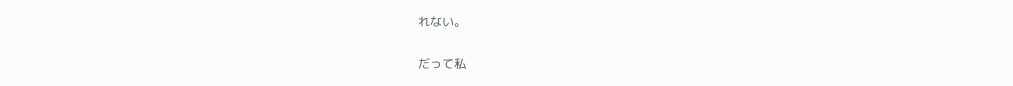れない。

だって私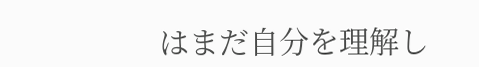はまだ自分を理解し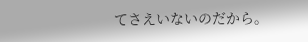てさえいないのだから。